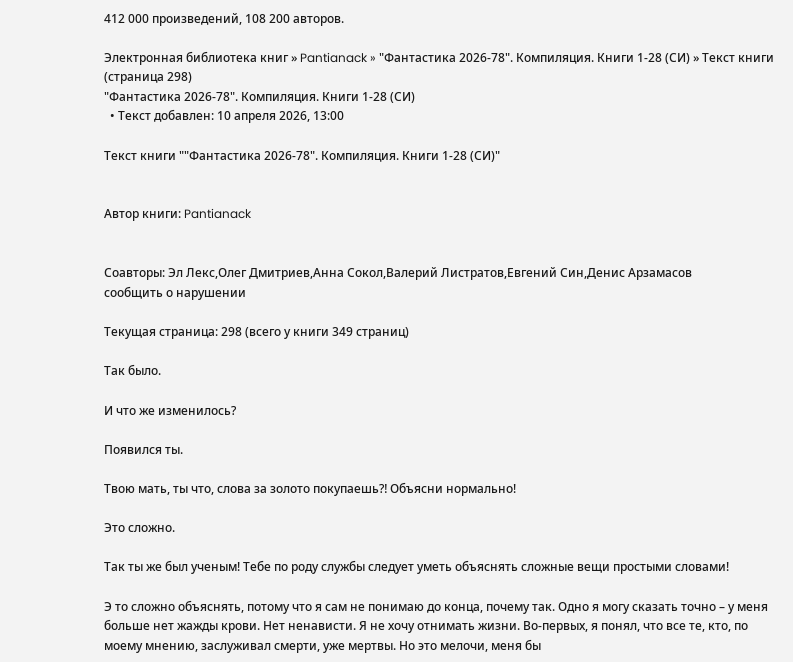412 000 произведений, 108 200 авторов.

Электронная библиотека книг » Pantianack » "Фантастика 2026-78". Компиляция. Книги 1-28 (СИ) » Текст книги (страница 298)
"Фантастика 2026-78". Компиляция. Книги 1-28 (СИ)
  • Текст добавлен: 10 апреля 2026, 13:00

Текст книги ""Фантастика 2026-78". Компиляция. Книги 1-28 (СИ)"


Автор книги: Pantianack


Соавторы: Эл Лекс,Олег Дмитриев,Анна Сокол,Валерий Листратов,Евгений Син,Денис Арзамасов
сообщить о нарушении

Текущая страница: 298 (всего у книги 349 страниц)

Так было.

И что же изменилось?

Появился ты.

Твою мать, ты что, слова за золото покупаешь⁈ Объясни нормально!

Это сложно.

Так ты же был ученым! Тебе по роду службы следует уметь объяснять сложные вещи простыми словами!

Э то сложно объяснять, потому что я сам не понимаю до конца, почему так. Одно я могу сказать точно – у меня больше нет жажды крови. Нет ненависти. Я не хочу отнимать жизни. Во-первых, я понял, что все те, кто, по моему мнению, заслуживал смерти, уже мертвы. Но это мелочи, меня бы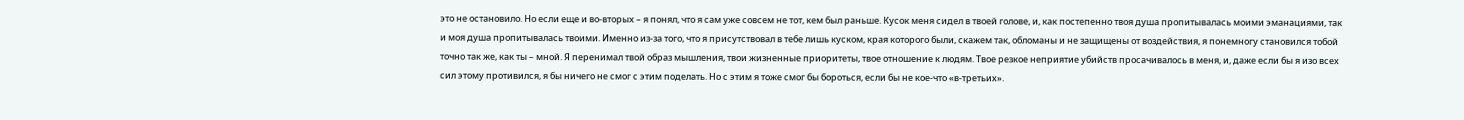это не остановило. Но если еще и во-вторых – я понял, что я сам уже совсем не тот, кем был раньше. Кусок меня сидел в твоей голове, и, как постепенно твоя душа пропитывалась моими эманациями, так и моя душа пропитывалась твоими. Именно из-за того, что я присутствовал в тебе лишь куском, края которого были, скажем так, обломаны и не защищены от воздействия, я понемногу становился тобой точно так же, как ты – мной. Я перенимал твой образ мышления, твои жизненные приоритеты, твое отношение к людям. Твое резкое неприятие убийств просачивалось в меня, и, даже если бы я изо всех сил этому противился, я бы ничего не смог с этим поделать. Но с этим я тоже смог бы бороться, если бы не кое-что «в-третьих».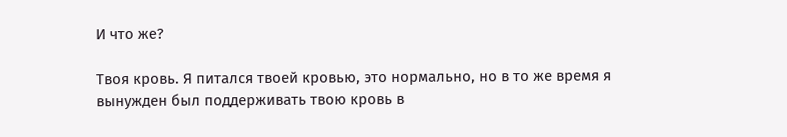И что же?

Твоя кровь. Я питался твоей кровью, это нормально, но в то же время я вынужден был поддерживать твою кровь в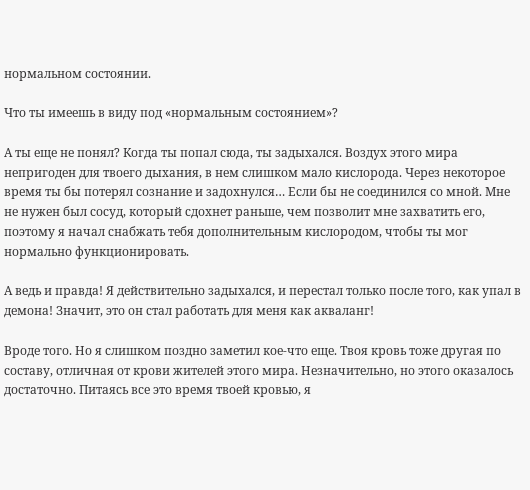нормальном состоянии.

Что ты имеешь в виду под «нормальным состоянием»?

А ты еще не понял? Когда ты попал сюда, ты задыхался. Воздух этого мира непригоден для твоего дыхания, в нем слишком мало кислорода. Через некоторое время ты бы потерял сознание и задохнулся… Если бы не соединился со мной. Мне не нужен был сосуд, который сдохнет раньше, чем позволит мне захватить его, поэтому я начал снабжать тебя дополнительным кислородом, чтобы ты мог нормально функционировать.

А ведь и правда! Я действительно задыхался, и перестал только после того, как упал в демона! Значит, это он стал работать для меня как акваланг!

Вроде того. Но я слишком поздно заметил кое-что еще. Твоя кровь тоже другая по составу, отличная от крови жителей этого мира. Незначительно, но этого оказалось достаточно. Питаясь все это время твоей кровью, я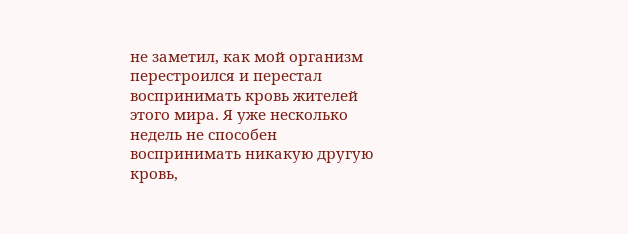не заметил, как мой организм перестроился и перестал воспринимать кровь жителей этого мира. Я уже несколько недель не способен воспринимать никакую другую кровь,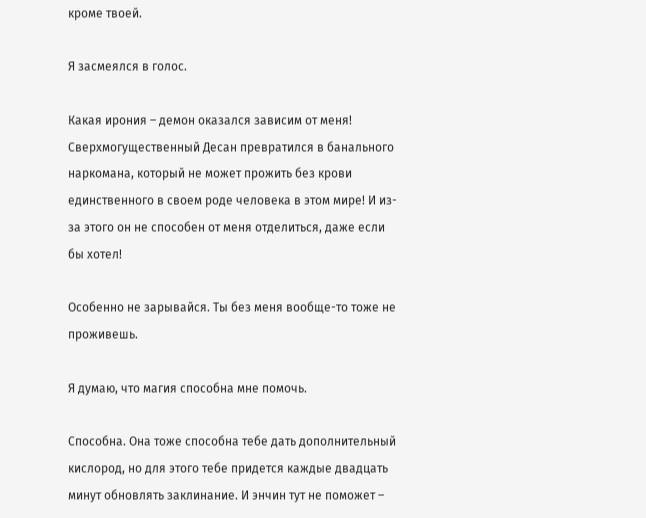кроме твоей.

Я засмеялся в голос.

Какая ирония – демон оказался зависим от меня! Сверхмогущественный Десан превратился в банального наркомана, который не может прожить без крови единственного в своем роде человека в этом мире! И из-за этого он не способен от меня отделиться, даже если бы хотел!

Особенно не зарывайся. Ты без меня вообще-то тоже не проживешь.

Я думаю, что магия способна мне помочь.

Способна. Она тоже способна тебе дать дополнительный кислород, но для этого тебе придется каждые двадцать минут обновлять заклинание. И энчин тут не поможет –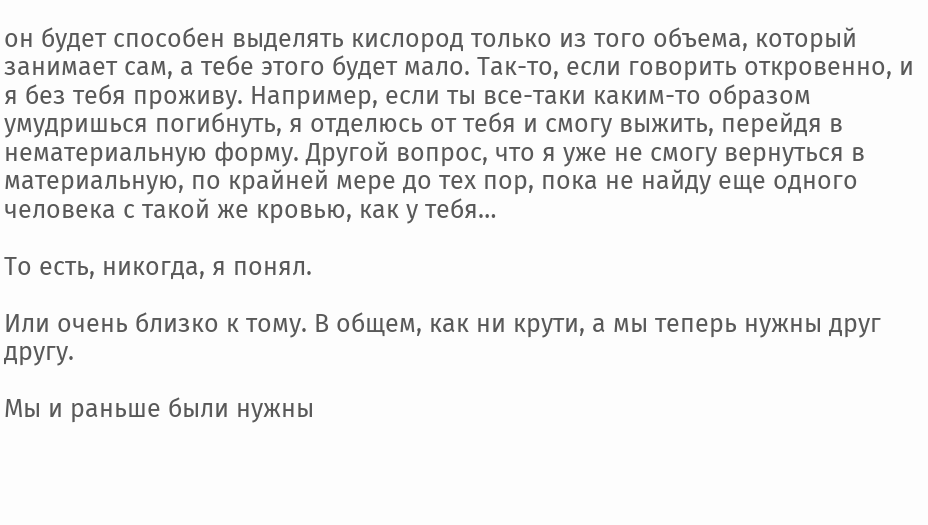он будет способен выделять кислород только из того объема, который занимает сам, а тебе этого будет мало. Так-то, если говорить откровенно, и я без тебя проживу. Например, если ты все-таки каким-то образом умудришься погибнуть, я отделюсь от тебя и смогу выжить, перейдя в нематериальную форму. Другой вопрос, что я уже не смогу вернуться в материальную, по крайней мере до тех пор, пока не найду еще одного человека с такой же кровью, как у тебя…

То есть, никогда, я понял.

Или очень близко к тому. В общем, как ни крути, а мы теперь нужны друг другу.

Мы и раньше были нужны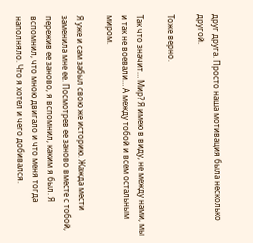друг друга. Просто наша мотивация была несколько другой.

Тоже верно.

Так что значит… Мир? Я имею в виду, не между нами, мы и так не воевали… А между тобой и всем остальным миром.

Я уже и сам забыл свою же историю. Жажда мести заменила мне ее. Посмотрев ее заново вместе с тобой, пережив ее заново, я вспомнил, каким я был. Я вспомнил, что мною двигало и что меня тогда наполняло. Что я хотел и чего добивался.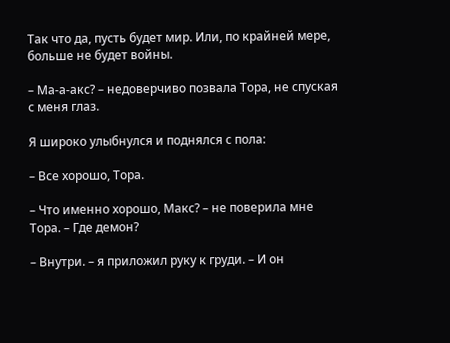Так что да, пусть будет мир. Или, по крайней мере, больше не будет войны.

– Ма-а-акс? – недоверчиво позвала Тора, не спуская с меня глаз.

Я широко улыбнулся и поднялся с пола:

– Все хорошо, Тора.

– Что именно хорошо, Макс? – не поверила мне Тора. – Где демон?

– Внутри. – я приложил руку к груди. – И он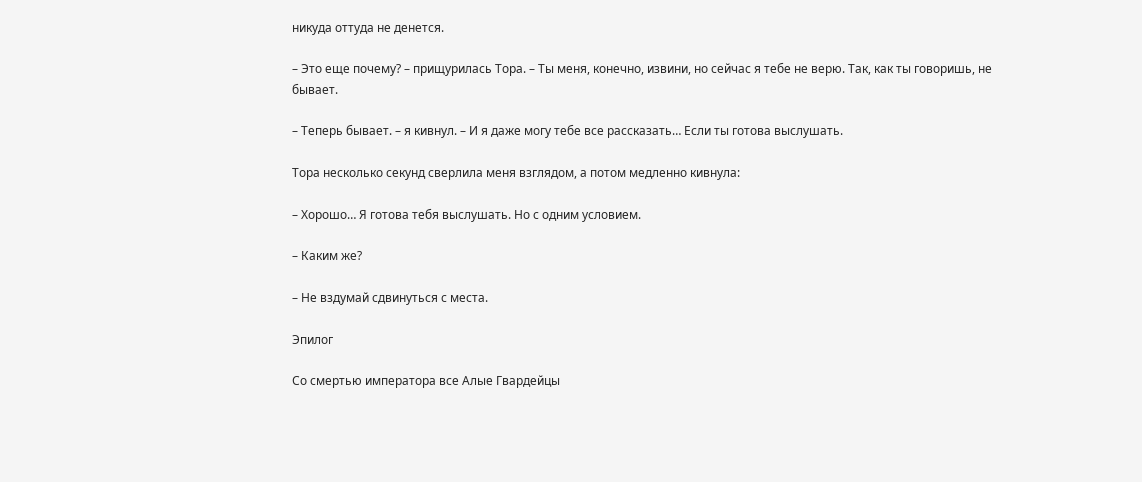никуда оттуда не денется.

– Это еще почему? – прищурилась Тора. – Ты меня, конечно, извини, но сейчас я тебе не верю. Так, как ты говоришь, не бывает.

– Теперь бывает. – я кивнул. – И я даже могу тебе все рассказать… Если ты готова выслушать.

Тора несколько секунд сверлила меня взглядом, а потом медленно кивнула:

– Хорошо… Я готова тебя выслушать. Но с одним условием.

– Каким же?

– Не вздумай сдвинуться с места.

Эпилог

Со смертью императора все Алые Гвардейцы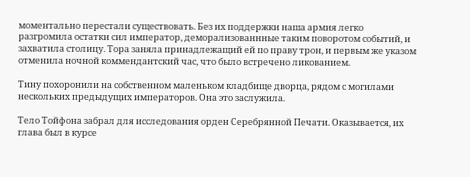моментально перестали существовать. Без их поддержки наша армия легко разгромила остатки сил император, деморализованнные таким поворотом событий, и захватила столицу. Тора заняла принадлежащий ей по праву трон, и первым же указом отменила ночной коммендантский час, что было встречено ликованием.

Тину похоронили на собственном маленьком кладбище дворца, рядом с могилами нескольких предыдущих императоров. Она это заслужила.

Тело Тойфона забрал для исследования орден Серебрянной Печати. Оказывается, их глава был в курсе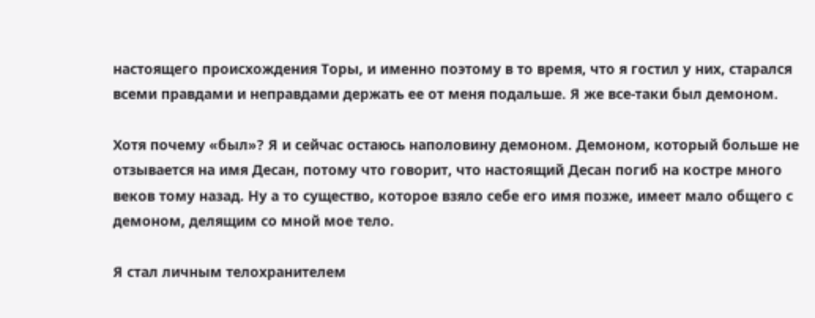настоящего происхождения Торы, и именно поэтому в то время, что я гостил у них, старался всеми правдами и неправдами держать ее от меня подальше. Я же все-таки был демоном.

Хотя почему «был»? Я и сейчас остаюсь наполовину демоном. Демоном, который больше не отзывается на имя Десан, потому что говорит, что настоящий Десан погиб на костре много веков тому назад. Ну а то существо, которое взяло себе его имя позже, имеет мало общего с демоном, делящим со мной мое тело.

Я стал личным телохранителем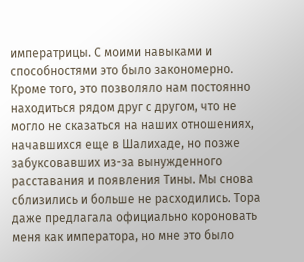императрицы. С моими навыками и способностями это было закономерно. Кроме того, это позволяло нам постоянно находиться рядом друг с другом, что не могло не сказаться на наших отношениях, начавшихся еще в Шалихаде, но позже забуксовавших из-за вынужденного расставания и появления Тины. Мы снова сблизились и больше не расходились. Тора даже предлагала официально короновать меня как императора, но мне это было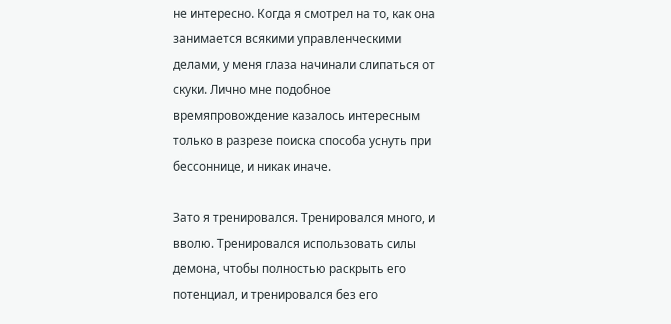не интересно. Когда я смотрел на то, как она занимается всякими управленческими делами, у меня глаза начинали слипаться от скуки. Лично мне подобное времяпровождение казалось интересным только в разрезе поиска способа уснуть при бессоннице, и никак иначе.

Зато я тренировался. Тренировался много, и вволю. Тренировался использовать силы демона, чтобы полностью раскрыть его потенциал, и тренировался без его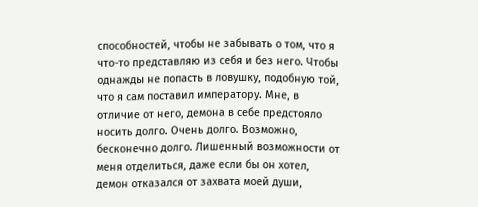способностей, чтобы не забывать о том, что я что-то представляю из себя и без него. Чтобы однажды не попасть в ловушку, подобную той, что я сам поставил императору. Мне, в отличие от него, демона в себе предстояло носить долго. Очень долго. Возможно, бесконечно долго. Лишенный возможности от меня отделиться, даже если бы он хотел, демон отказался от захвата моей души,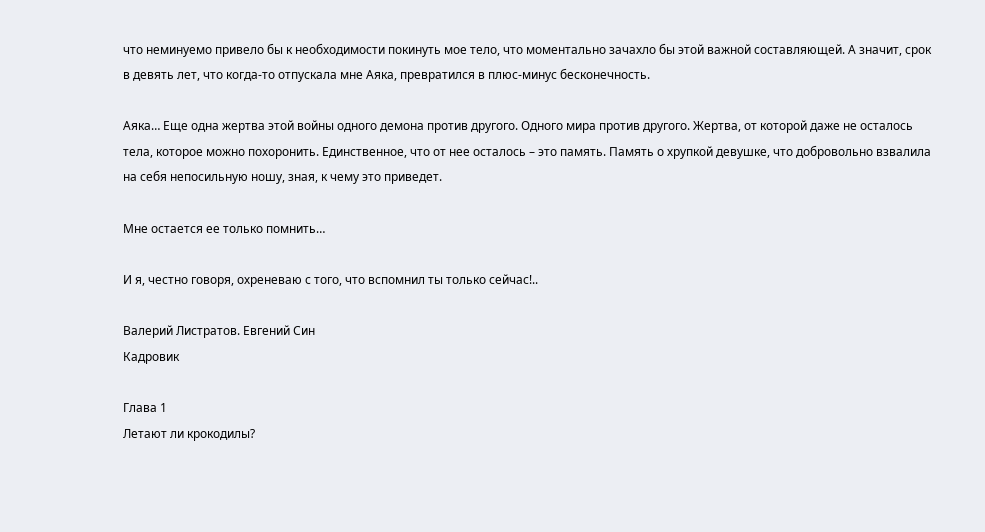что неминуемо привело бы к необходимости покинуть мое тело, что моментально зачахло бы этой важной составляющей. А значит, срок в девять лет, что когда-то отпускала мне Аяка, превратился в плюс-минус бесконечность.

Аяка… Еще одна жертва этой войны одного демона против другого. Одного мира против другого. Жертва, от которой даже не осталось тела, которое можно похоронить. Единственное, что от нее осталось – это память. Память о хрупкой девушке, что добровольно взвалила на себя непосильную ношу, зная, к чему это приведет.

Мне остается ее только помнить…

И я, честно говоря, охреневаю с того, что вспомнил ты только сейчас!..

Валерий Листратов. Евгений Син
Кадровик

Глава 1
Летают ли крокодилы?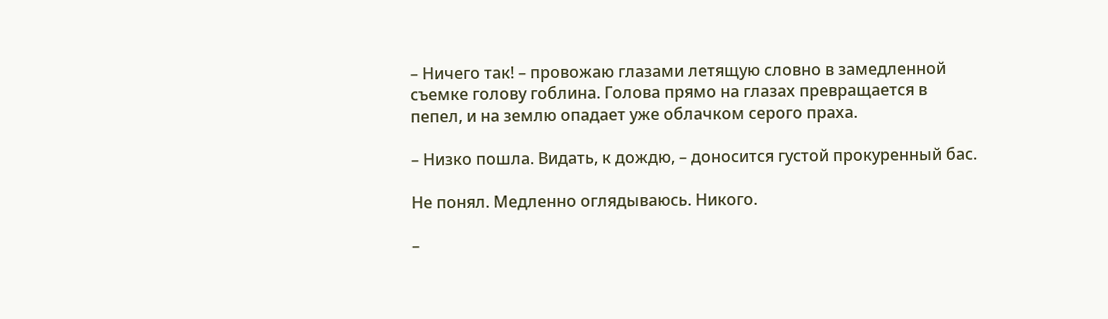– Ничего так! – провожаю глазами летящую словно в замедленной съемке голову гоблина. Голова прямо на глазах превращается в пепел, и на землю опадает уже облачком серого праха.

– Низко пошла. Видать, к дождю, – доносится густой прокуренный бас.

Не понял. Медленно оглядываюсь. Никого.

–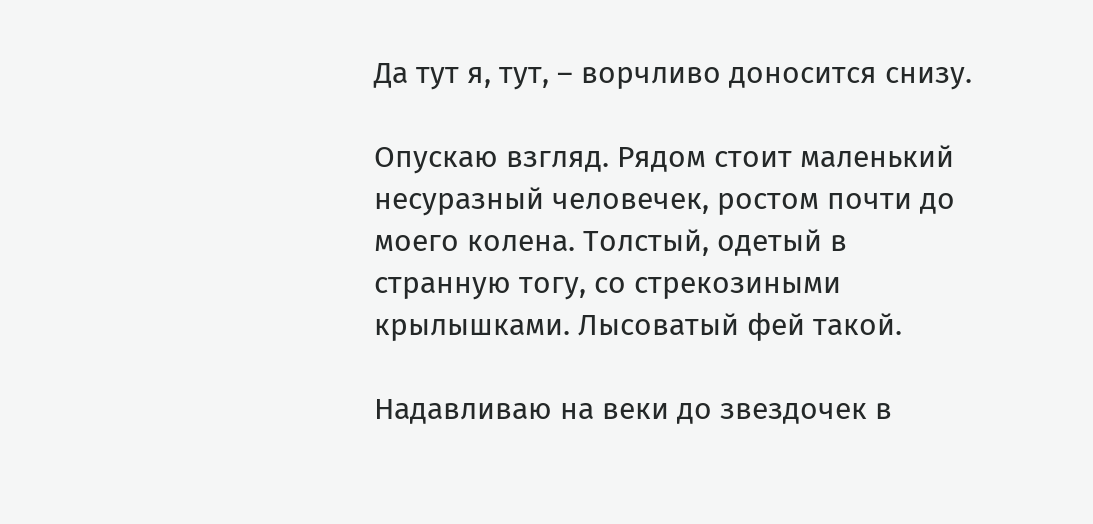Да тут я, тут, – ворчливо доносится снизу.

Опускаю взгляд. Рядом стоит маленький несуразный человечек, ростом почти до моего колена. Толстый, одетый в странную тогу, со стрекозиными крылышками. Лысоватый фей такой.

Надавливаю на веки до звездочек в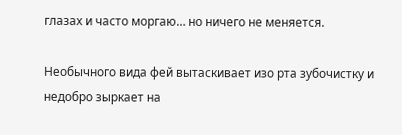глазах и часто моргаю… но ничего не меняется.

Необычного вида фей вытаскивает изо рта зубочистку и недобро зыркает на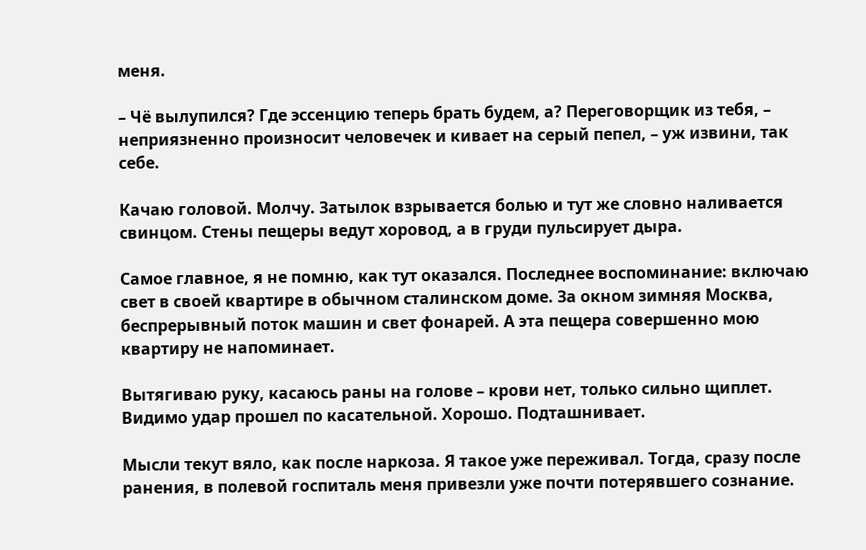меня.

– Чё вылупился? Где эссенцию теперь брать будем, а? Переговорщик из тебя, – неприязненно произносит человечек и кивает на серый пепел, – уж извини, так себе.

Качаю головой. Молчу. Затылок взрывается болью и тут же словно наливается свинцом. Стены пещеры ведут хоровод, а в груди пульсирует дыра.

Самое главное, я не помню, как тут оказался. Последнее воспоминание: включаю свет в своей квартире в обычном сталинском доме. За окном зимняя Москва, беспрерывный поток машин и свет фонарей. А эта пещера совершенно мою квартиру не напоминает.

Вытягиваю руку, касаюсь раны на голове – крови нет, только сильно щиплет. Видимо удар прошел по касательной. Хорошо. Подташнивает.

Мысли текут вяло, как после наркоза. Я такое уже переживал. Тогда, сразу после ранения, в полевой госпиталь меня привезли уже почти потерявшего сознание.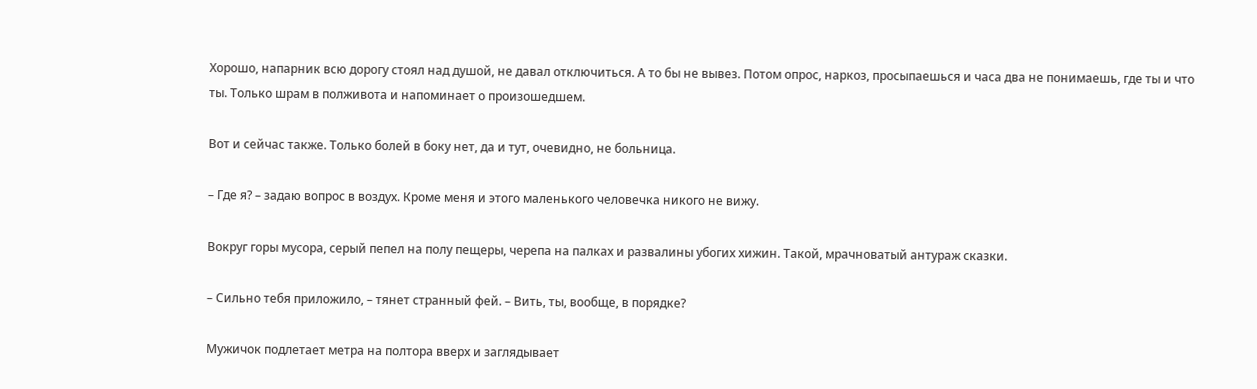Хорошо, напарник всю дорогу стоял над душой, не давал отключиться. А то бы не вывез. Потом опрос, наркоз, просыпаешься и часа два не понимаешь, где ты и что ты. Только шрам в полживота и напоминает о произошедшем.

Вот и сейчас также. Только болей в боку нет, да и тут, очевидно, не больница.

– Где я? – задаю вопрос в воздух. Кроме меня и этого маленького человечка никого не вижу.

Вокруг горы мусора, серый пепел на полу пещеры, черепа на палках и развалины убогих хижин. Такой, мрачноватый антураж сказки.

– Сильно тебя приложило, – тянет странный фей. – Вить, ты, вообще, в порядке?

Мужичок подлетает метра на полтора вверх и заглядывает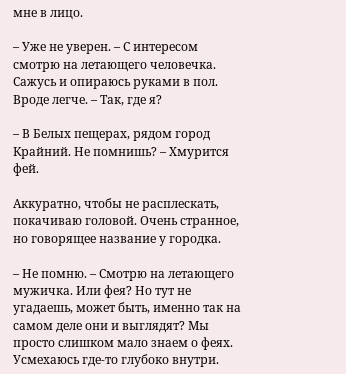мне в лицо.

– Уже не уверен. – С интересом смотрю на летающего человечка. Сажусь и опираюсь руками в пол. Вроде легче. – Так, где я?

– В Белых пещерах, рядом город Крайний. Не помнишь? – Хмурится фей.

Аккуратно, чтобы не расплескать, покачиваю головой. Очень странное, но говорящее название у городка.

– Не помню. – Смотрю на летающего мужичка. Или фея? Но тут не угадаешь, может быть, именно так на самом деле они и выглядят? Мы просто слишком мало знаем о феях. Усмехаюсь где-то глубоко внутри.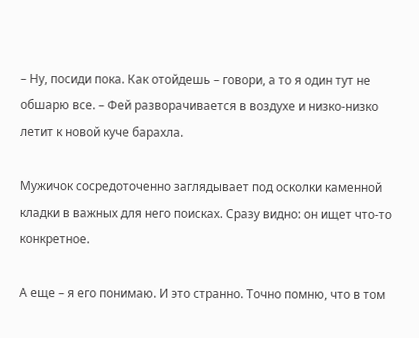– Ну, посиди пока. Как отойдешь – говори, а то я один тут не обшарю все. – Фей разворачивается в воздухе и низко-низко летит к новой куче барахла.

Мужичок сосредоточенно заглядывает под осколки каменной кладки в важных для него поисках. Сразу видно: он ищет что-то конкретное.

А еще – я его понимаю. И это странно. Точно помню, что в том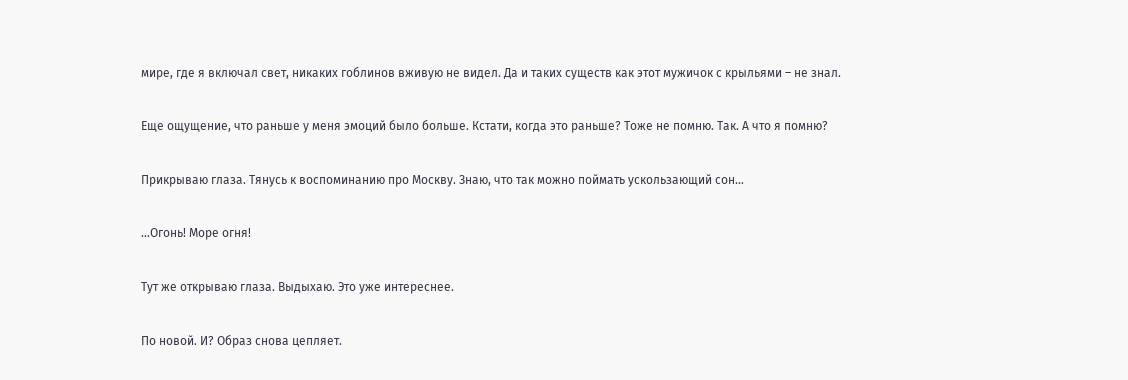мире, где я включал свет, никаких гоблинов вживую не видел. Да и таких существ как этот мужичок с крыльями – не знал.

Еще ощущение, что раньше у меня эмоций было больше. Кстати, когда это раньше? Тоже не помню. Так. А что я помню?

Прикрываю глаза. Тянусь к воспоминанию про Москву. Знаю, что так можно поймать ускользающий сон…

…Огонь! Море огня!

Тут же открываю глаза. Выдыхаю. Это уже интереснее.

По новой. И? Образ снова цепляет.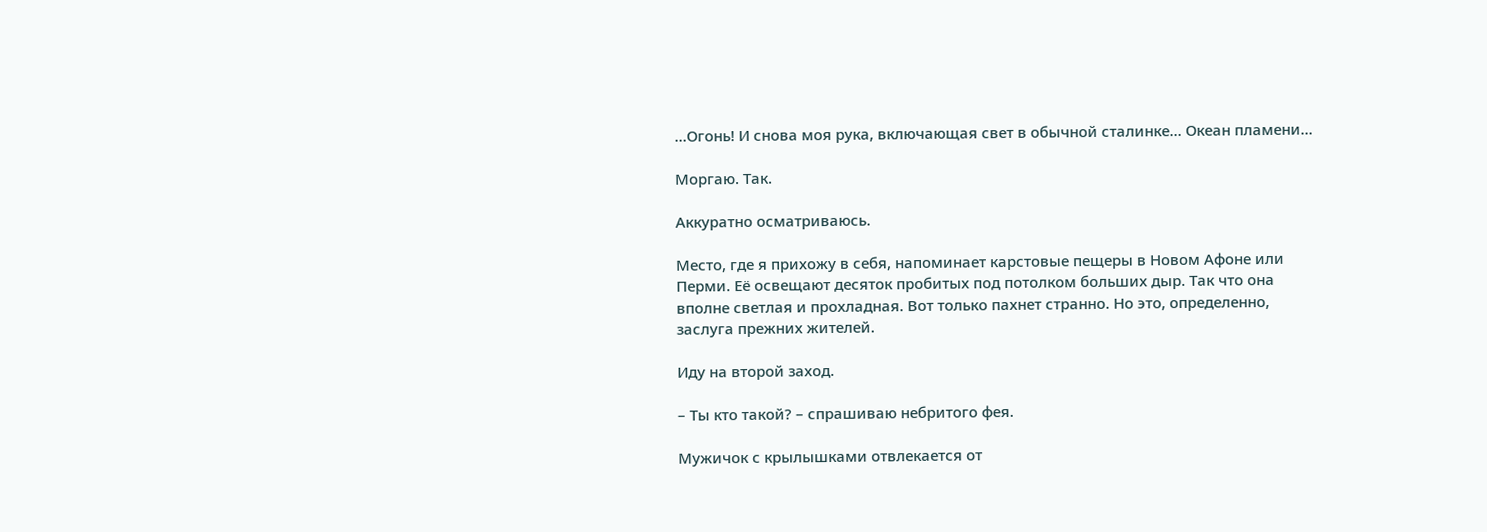…Огонь! И снова моя рука, включающая свет в обычной сталинке… Океан пламени…

Моргаю. Так.

Аккуратно осматриваюсь.

Место, где я прихожу в себя, напоминает карстовые пещеры в Новом Афоне или Перми. Её освещают десяток пробитых под потолком больших дыр. Так что она вполне светлая и прохладная. Вот только пахнет странно. Но это, определенно, заслуга прежних жителей.

Иду на второй заход.

– Ты кто такой? – спрашиваю небритого фея.

Мужичок с крылышками отвлекается от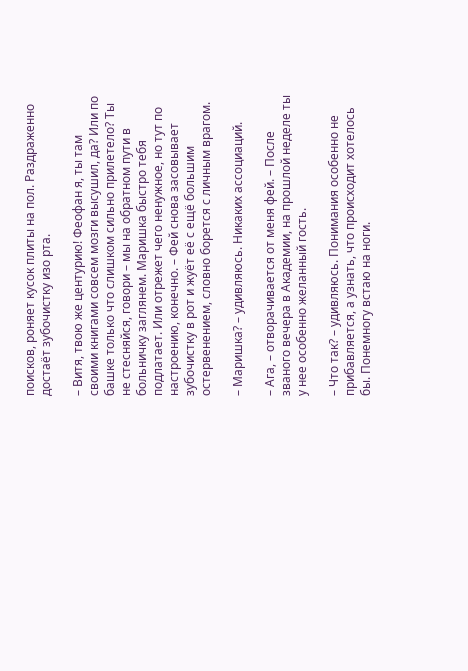поисков, роняет кусок плиты на пол. Раздраженно достаёт зубочистку изо рта.

– Витя, твою же центурию! Феофан я, ты там своими книгами совсем мозги высушил, да? Или по башке только что слишком сильно прилетело? Ты не стесняйся, говори – мы на обратном пути в больничку заглянем. Маришка быстро тебя подлатает. Или отрежет чего ненужное, но тут по настроению, конечно. – Фей снова засовывает зубочистку в рот и жуёт её с ещё большим остервенением, словно борется с личным врагом.

– Маришка? – удивляюсь. Никаких ассоциаций.

– Ага, – отворачивается от меня фей. – После званого вечера в Академии, на прошлой неделе ты у нее особенно желанный гость.

– Что так? – удивляюсь. Понимания особенно не прибавляется, а узнать, что происходит хотелось бы. Понемногу встаю на ноги.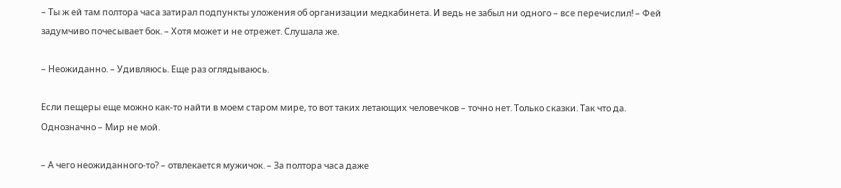– Ты ж ей там полтора часа затирал подпункты уложения об организации медкабинета. И ведь не забыл ни одного – все перечислил! – Фей задумчиво почесывает бок. – Хотя может и не отрежет. Слушала же.

– Неожиданно. – Удивляюсь. Еще раз оглядываюсь.

Если пещеры еще можно как-то найти в моем старом мире, то вот таких летающих человечков – точно нет. Только сказки. Так что да. Однозначно – Мир не мой.

– А чего неожиданного-то? – отвлекается мужичок. – За полтора часа даже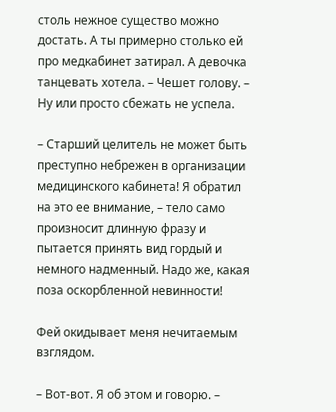столь нежное существо можно достать. А ты примерно столько ей про медкабинет затирал. А девочка танцевать хотела. – Чешет голову. – Ну или просто сбежать не успела.

– Старший целитель не может быть преступно небрежен в организации медицинского кабинета! Я обратил на это ее внимание, – тело само произносит длинную фразу и пытается принять вид гордый и немного надменный. Надо же, какая поза оскорбленной невинности!

Фей окидывает меня нечитаемым взглядом.

– Вот-вот. Я об этом и говорю. –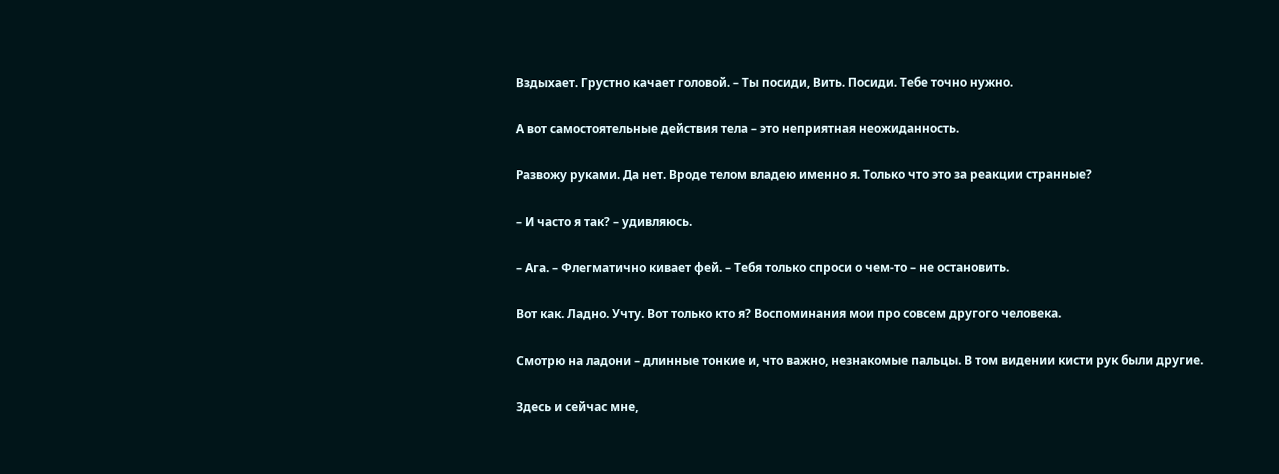Вздыхает. Грустно качает головой. – Ты посиди, Вить. Посиди. Тебе точно нужно.

А вот самостоятельные действия тела – это неприятная неожиданность.

Развожу руками. Да нет. Вроде телом владею именно я. Только что это за реакции странные?

– И часто я так? – удивляюсь.

– Ага. – Флегматично кивает фей. – Тебя только спроси о чем-то – не остановить.

Вот как. Ладно. Учту. Вот только кто я? Воспоминания мои про совсем другого человека.

Смотрю на ладони – длинные тонкие и, что важно, незнакомые пальцы. В том видении кисти рук были другие.

Здесь и сейчас мне,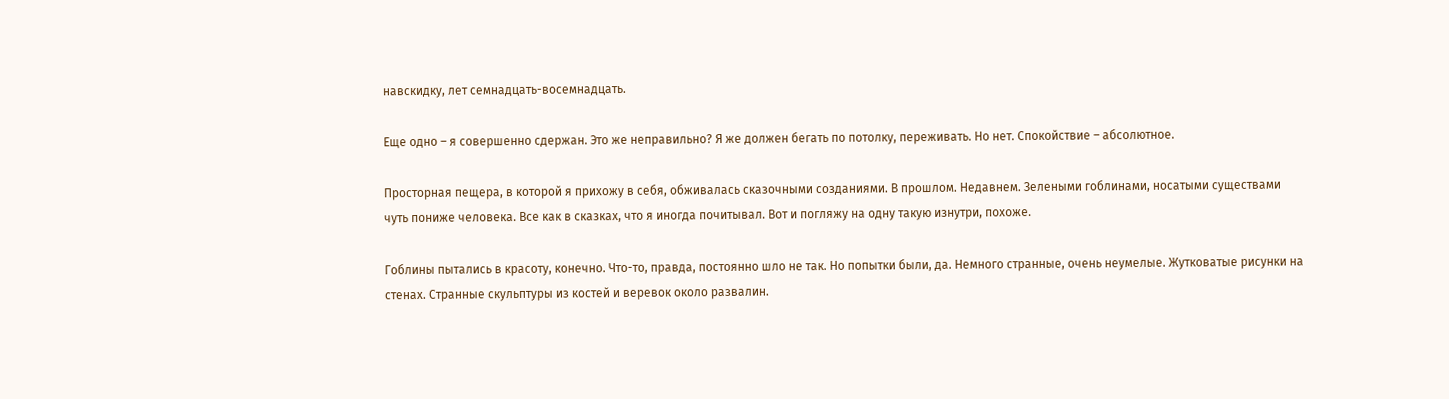навскидку, лет семнадцать-восемнадцать.

Еще одно – я совершенно сдержан. Это же неправильно? Я же должен бегать по потолку, переживать. Но нет. Спокойствие – абсолютное.

Просторная пещера, в которой я прихожу в себя, обживалась сказочными созданиями. В прошлом. Недавнем. Зелеными гоблинами, носатыми существами чуть пониже человека. Все как в сказках, что я иногда почитывал. Вот и погляжу на одну такую изнутри, похоже.

Гоблины пытались в красоту, конечно. Что-то, правда, постоянно шло не так. Но попытки были, да. Немного странные, очень неумелые. Жутковатые рисунки на стенах. Странные скульптуры из костей и веревок около развалин.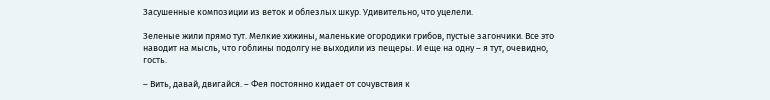Засушенные композиции из веток и облезлых шкур. Удивительно, что уцелели.

Зеленые жили прямо тут. Мелкие хижины, маленькие огородики грибов, пустые загончики. Все это наводит на мысль, что гоблины подолгу не выходили из пещеры. И еще на одну – я тут, очевидно, гость.

– Вить, давай, двигайся. – Фея постоянно кидает от сочувствия к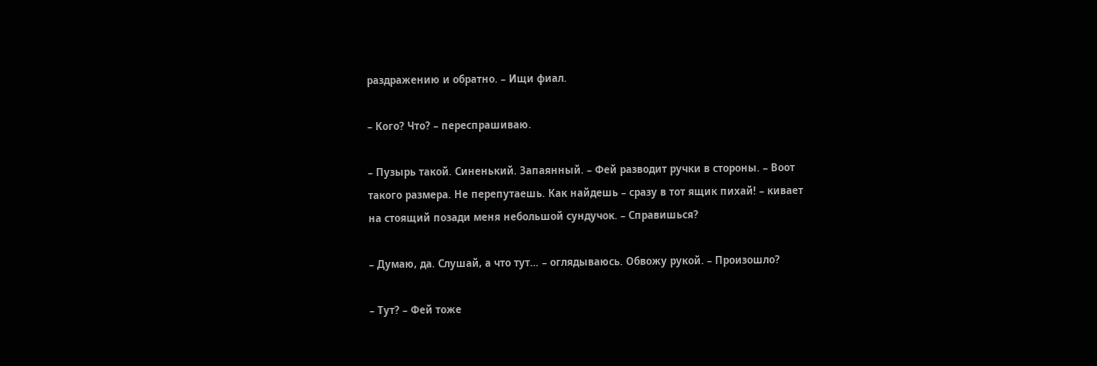раздражению и обратно. – Ищи фиал.

– Кого? Что? – переспрашиваю.

– Пузырь такой. Синенький. Запаянный. – Фей разводит ручки в стороны. – Воот такого размера. Не перепутаешь. Как найдешь – сразу в тот ящик пихай! – кивает на стоящий позади меня небольшой сундучок. – Справишься?

– Думаю, да. Слушай, а что тут… – оглядываюсь. Обвожу рукой. – Произошло?

– Тут? – Фей тоже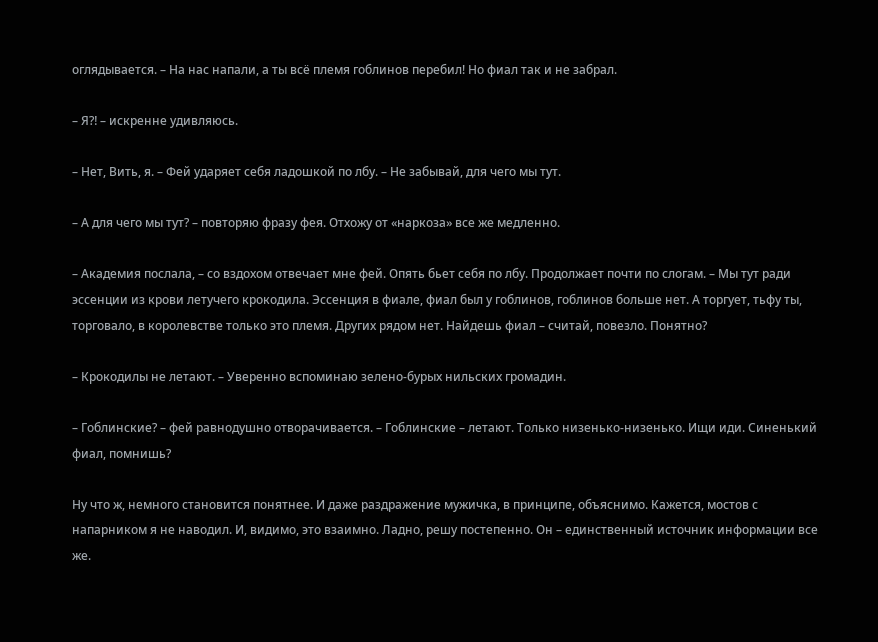оглядывается. – На нас напали, а ты всё племя гоблинов перебил! Но фиал так и не забрал.

– Я⁈ – искренне удивляюсь.

– Нет, Вить, я. – Фей ударяет себя ладошкой по лбу. – Не забывай, для чего мы тут.

– А для чего мы тут? – повторяю фразу фея. Отхожу от «наркоза» все же медленно.

– Академия послала, – со вздохом отвечает мне фей. Опять бьет себя по лбу. Продолжает почти по слогам. – Мы тут ради эссенции из крови летучего крокодила. Эссенция в фиале, фиал был у гоблинов, гоблинов больше нет. А торгует, тьфу ты, торговало, в королевстве только это племя. Других рядом нет. Найдешь фиал – считай, повезло. Понятно?

– Крокодилы не летают. – Уверенно вспоминаю зелено-бурых нильских громадин.

– Гоблинские? – фей равнодушно отворачивается. – Гоблинские – летают. Только низенько-низенько. Ищи иди. Синенький фиал, помнишь?

Ну что ж, немного становится понятнее. И даже раздражение мужичка, в принципе, объяснимо. Кажется, мостов с напарником я не наводил. И, видимо, это взаимно. Ладно, решу постепенно. Он – единственный источник информации все же.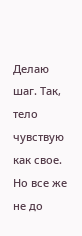Делаю шаг. Так, тело чувствую как свое. Но все же не до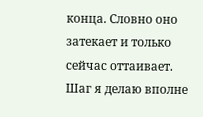конца. Словно оно затекает и только сейчас оттаивает. Шаг я делаю вполне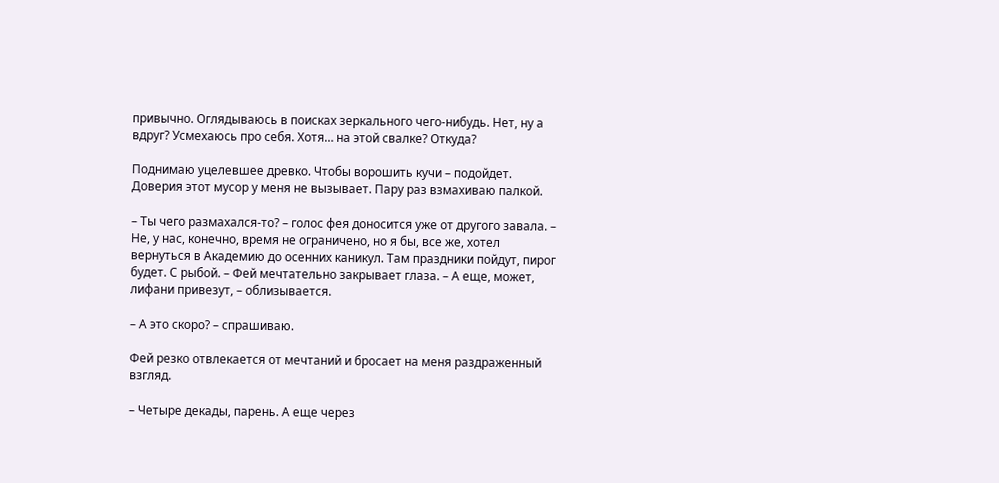привычно. Оглядываюсь в поисках зеркального чего-нибудь. Нет, ну а вдруг? Усмехаюсь про себя. Хотя… на этой свалке? Откуда?

Поднимаю уцелевшее древко. Чтобы ворошить кучи – подойдет. Доверия этот мусор у меня не вызывает. Пару раз взмахиваю палкой.

– Ты чего размахался-то? – голос фея доносится уже от другого завала. – Не, у нас, конечно, время не ограничено, но я бы, все же, хотел вернуться в Академию до осенних каникул. Там праздники пойдут, пирог будет. С рыбой. – Фей мечтательно закрывает глаза. – А еще, может, лифани привезут, – облизывается.

– А это скоро? – спрашиваю.

Фей резко отвлекается от мечтаний и бросает на меня раздраженный взгляд.

– Четыре декады, парень. А еще через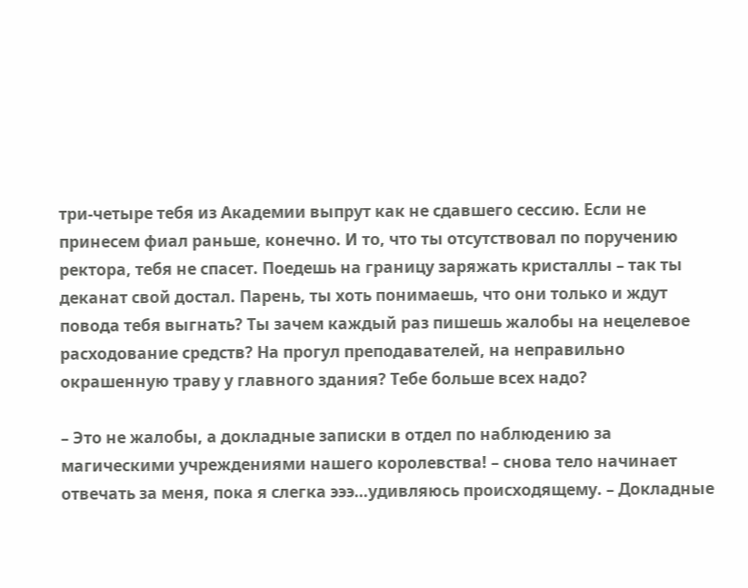три-четыре тебя из Академии выпрут как не сдавшего сессию. Если не принесем фиал раньше, конечно. И то, что ты отсутствовал по поручению ректора, тебя не спасет. Поедешь на границу заряжать кристаллы – так ты деканат свой достал. Парень, ты хоть понимаешь, что они только и ждут повода тебя выгнать? Ты зачем каждый раз пишешь жалобы на нецелевое расходование средств? На прогул преподавателей, на неправильно окрашенную траву у главного здания? Тебе больше всех надо?

– Это не жалобы, а докладные записки в отдел по наблюдению за магическими учреждениями нашего королевства! – снова тело начинает отвечать за меня, пока я слегка эээ…удивляюсь происходящему. – Докладные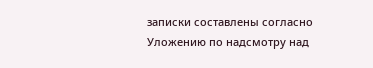записки составлены согласно Уложению по надсмотру над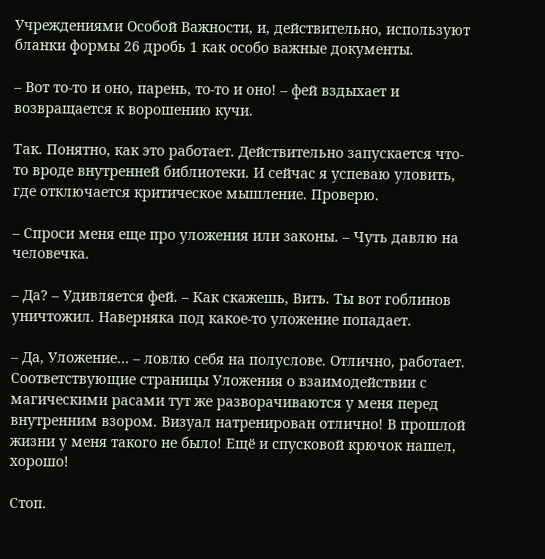Учреждениями Особой Важности, и, действительно, используют бланки формы 26 дробь 1 как особо важные документы.

– Вот то-то и оно, парень, то-то и оно! – фей вздыхает и возвращается к ворошению кучи.

Так. Понятно, как это работает. Действительно запускается что-то вроде внутренней библиотеки. И сейчас я успеваю уловить, где отключается критическое мышление. Проверю.

– Спроси меня еще про уложения или законы. – Чуть давлю на человечка.

– Да? – Удивляется фей. – Как скажешь, Вить. Ты вот гоблинов уничтожил. Наверняка под какое-то уложение попадает.

– Да, Уложение… – ловлю себя на полуслове. Отлично, работает. Соответствующие страницы Уложения о взаимодействии с магическими расами тут же разворачиваются у меня перед внутренним взором. Визуал натренирован отлично! В прошлой жизни у меня такого не было! Ещё и спусковой крючок нашел, хорошо!

Стоп.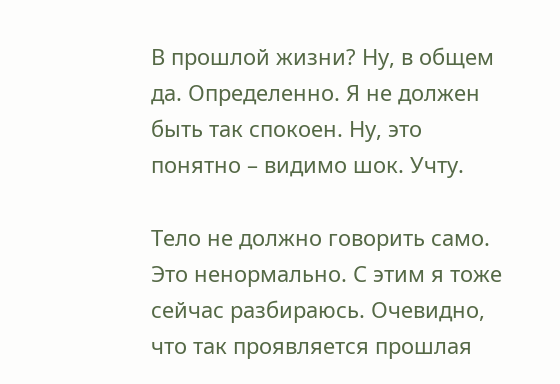В прошлой жизни? Ну, в общем да. Определенно. Я не должен быть так спокоен. Ну, это понятно – видимо шок. Учту.

Тело не должно говорить само. Это ненормально. С этим я тоже сейчас разбираюсь. Очевидно, что так проявляется прошлая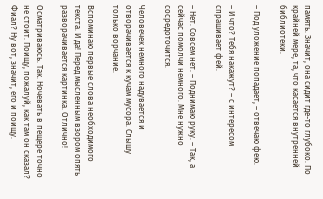память. Значит, она сидит где-то глубоко. По крайней мере, та, что касается внутренней библиотеки.

– Под уложение попадает, – отвечаю фею.

– И что? Тебя накажут? – с интересом спрашивает фей.

– Нет. Совсем нет. – Поднимаю руку. – Так, а сейчас помолчи немного. Мне нужно сосредоточится.

Человечек немного надувается и отворачивается к кучам мусора. Слышу только ворчание.

Вспоминаю первые слова необходимого текста. И да! Перед мысленным взором опять разворачивается картинка. Отлично!

Осматриваюсь. Так. Ночевать в пещере точно не стоит. Поищу, пожалуй, как там он сказал? Фиал? Ну вот, значит, его и поищу.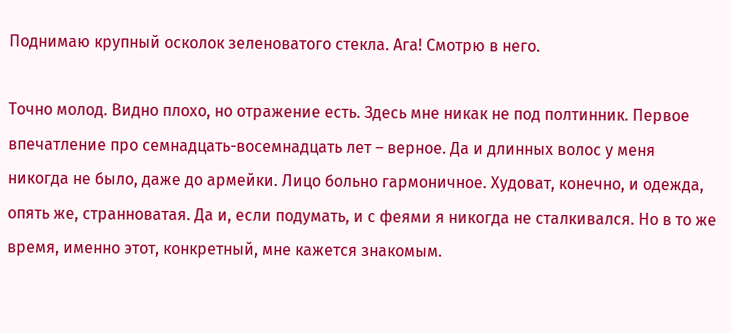Поднимаю крупный осколок зеленоватого стекла. Ага! Смотрю в него.

Точно молод. Видно плохо, но отражение есть. Здесь мне никак не под полтинник. Первое впечатление про семнадцать-восемнадцать лет – верное. Да и длинных волос у меня никогда не было, даже до армейки. Лицо больно гармоничное. Худоват, конечно, и одежда, опять же, странноватая. Да и, если подумать, и с феями я никогда не сталкивался. Но в то же время, именно этот, конкретный, мне кажется знакомым.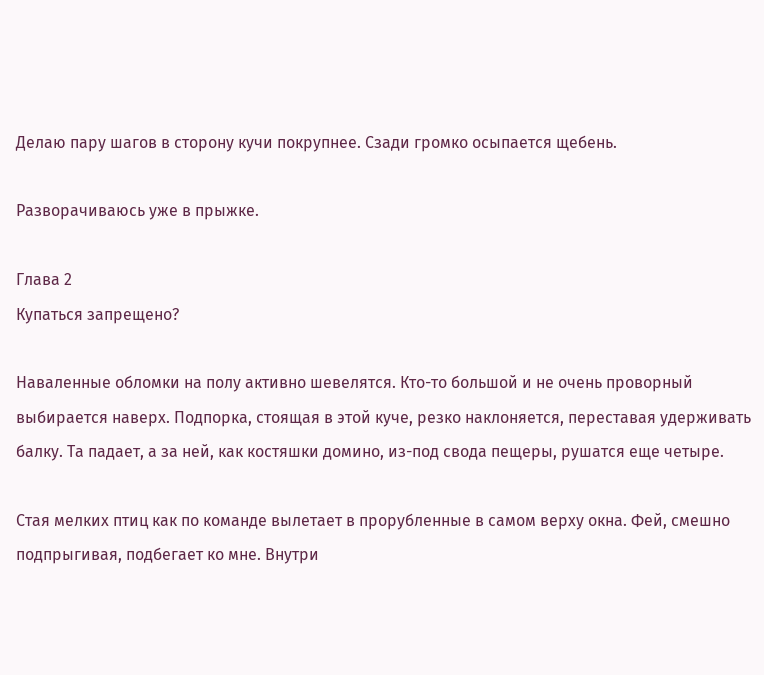Делаю пару шагов в сторону кучи покрупнее. Сзади громко осыпается щебень.

Разворачиваюсь уже в прыжке.

Глава 2
Купаться запрещено?

Наваленные обломки на полу активно шевелятся. Кто-то большой и не очень проворный выбирается наверх. Подпорка, стоящая в этой куче, резко наклоняется, переставая удерживать балку. Та падает, а за ней, как костяшки домино, из-под свода пещеры, рушатся еще четыре.

Стая мелких птиц как по команде вылетает в прорубленные в самом верху окна. Фей, смешно подпрыгивая, подбегает ко мне. Внутри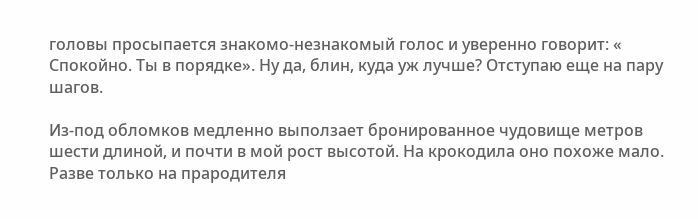головы просыпается знакомо-незнакомый голос и уверенно говорит: « Спокойно. Ты в порядке». Ну да, блин, куда уж лучше? Отступаю еще на пару шагов.

Из-под обломков медленно выползает бронированное чудовище метров шести длиной, и почти в мой рост высотой. На крокодила оно похоже мало. Разве только на прародителя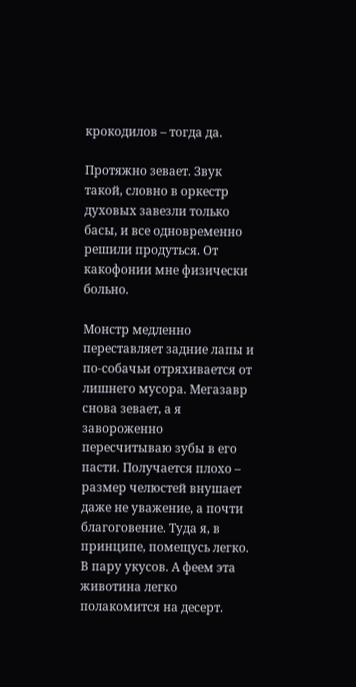крокодилов – тогда да.

Протяжно зевает. Звук такой, словно в оркестр духовых завезли только басы, и все одновременно решили продуться. От какофонии мне физически больно.

Монстр медленно переставляет задние лапы и по-собачьи отряхивается от лишнего мусора. Мегазавр снова зевает, а я завороженно пересчитываю зубы в его пасти. Получается плохо – размер челюстей внушает даже не уважение, а почти благоговение. Туда я, в принципе, помещусь легко. В пару укусов. А феем эта животина легко полакомится на десерт.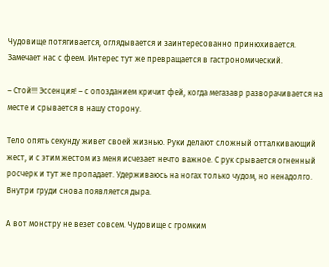Чудовище потягивается, оглядывается и заинтересованно принюхивается. Замечает нас с феем. Интерес тут же превращается в гастрономический.

– Стой!!! Эссенция! – с опозданием кричит фей, когда мегазавр разворачивается на месте и срывается в нашу сторону.

Тело опять секунду живет своей жизнью. Руки делают сложный отталкивающий жест, и с этим жестом из меня исчезает нечто важное. С рук срывается огненный росчерк и тут же пропадает. Удерживаюсь на ногах только чудом, но ненадолго. Внутри груди снова появляется дыра.

А вот монстру не везет совсем. Чудовище с громким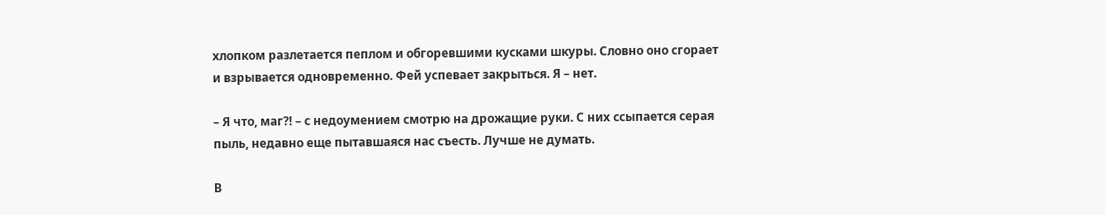хлопком разлетается пеплом и обгоревшими кусками шкуры. Словно оно сгорает и взрывается одновременно. Фей успевает закрыться. Я – нет.

– Я что, маг⁈ – с недоумением смотрю на дрожащие руки. С них ссыпается серая пыль, недавно еще пытавшаяся нас съесть. Лучше не думать.

В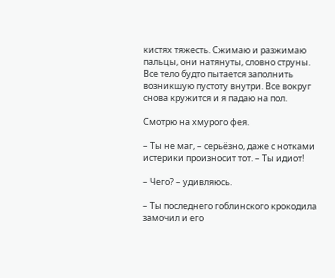кистях тяжесть. Сжимаю и разжимаю пальцы, они натянуты, словно струны. Все тело будто пытается заполнить возникшую пустоту внутри. Все вокруг снова кружится и я падаю на пол.

Смотрю на хмурого фея.

– Ты не маг, – серьёзно, даже с нотками истерики произносит тот. – Ты идиот!

– Чего? – удивляюсь.

– Ты последнего гоблинского крокодила замочил и его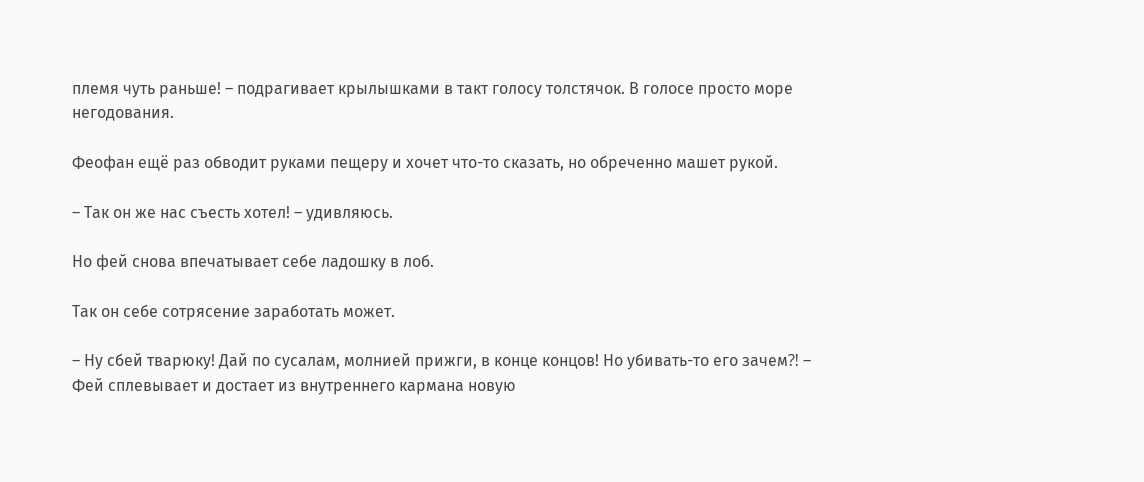племя чуть раньше! – подрагивает крылышками в такт голосу толстячок. В голосе просто море негодования.

Феофан ещё раз обводит руками пещеру и хочет что-то сказать, но обреченно машет рукой.

– Так он же нас съесть хотел! – удивляюсь.

Но фей снова впечатывает себе ладошку в лоб.

Так он себе сотрясение заработать может.

– Ну сбей тварюку! Дай по сусалам, молнией прижги, в конце концов! Но убивать-то его зачем⁈ – Фей сплевывает и достает из внутреннего кармана новую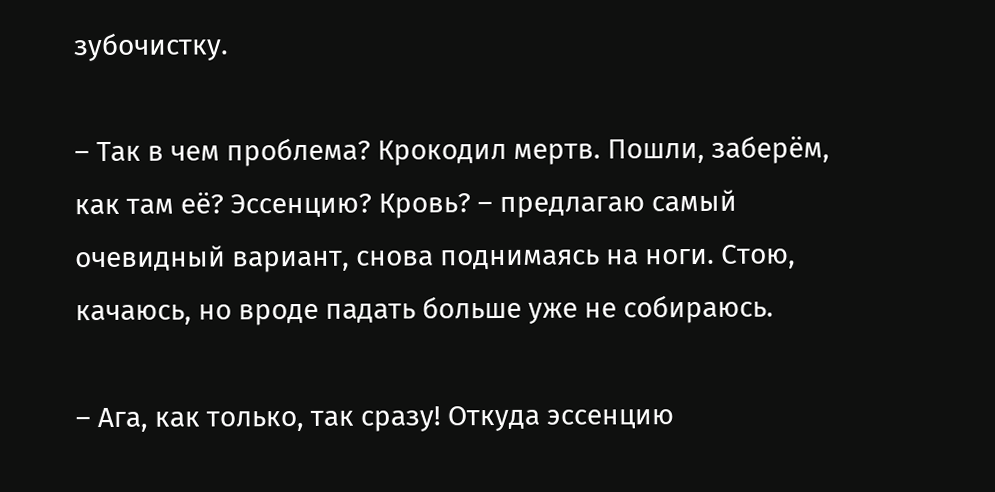зубочистку.

– Так в чем проблема? Крокодил мертв. Пошли, заберём, как там её? Эссенцию? Кровь? – предлагаю самый очевидный вариант, снова поднимаясь на ноги. Стою, качаюсь, но вроде падать больше уже не собираюсь.

– Ага, как только, так сразу! Откуда эссенцию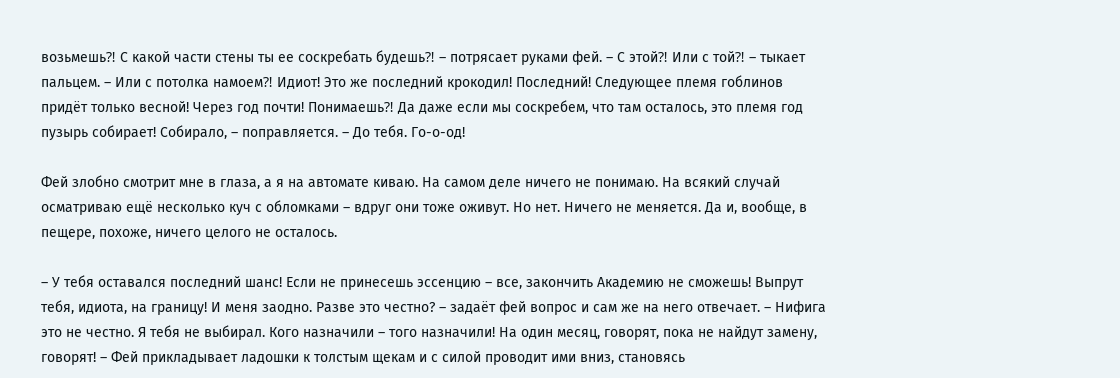возьмешь⁈ С какой части стены ты ее соскребать будешь⁈ – потрясает руками фей. – С этой⁈ Или с той⁈ – тыкает пальцем. – Или с потолка намоем⁈ Идиот! Это же последний крокодил! Последний! Следующее племя гоблинов придёт только весной! Через год почти! Понимаешь⁈ Да даже если мы соскребем, что там осталось, это племя год пузырь собирает! Собирало, – поправляется. – До тебя. Го-о-од!

Фей злобно смотрит мне в глаза, а я на автомате киваю. На самом деле ничего не понимаю. На всякий случай осматриваю ещё несколько куч с обломками – вдруг они тоже оживут. Но нет. Ничего не меняется. Да и, вообще, в пещере, похоже, ничего целого не осталось.

– У тебя оставался последний шанс! Если не принесешь эссенцию – все, закончить Академию не сможешь! Выпрут тебя, идиота, на границу! И меня заодно. Разве это честно? – задаёт фей вопрос и сам же на него отвечает. – Нифига это не честно. Я тебя не выбирал. Кого назначили – того назначили! На один месяц, говорят, пока не найдут замену, говорят! – Фей прикладывает ладошки к толстым щекам и с силой проводит ими вниз, становясь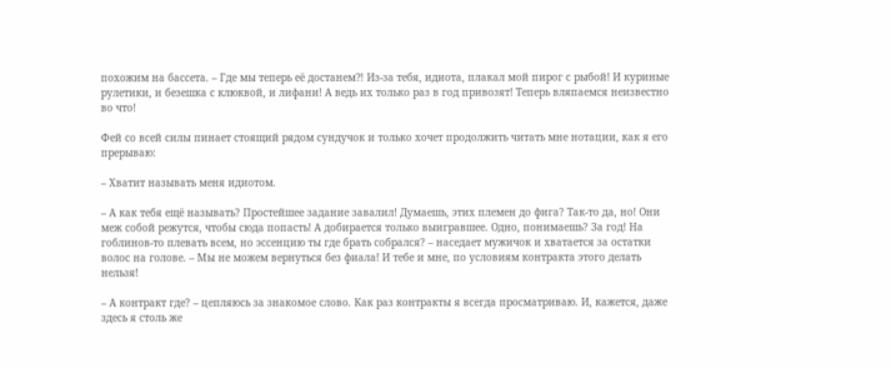похожим на бассета. – Где мы теперь её достанем⁈ Из-за тебя, идиота, плакал мой пирог с рыбой! И куриные рулетики, и безешка с клюквой, и лифани! А ведь их только раз в год привозят! Теперь вляпаемся неизвестно во что!

Фей со всей силы пинает стоящий рядом сундучок и только хочет продолжить читать мне нотации, как я его прерываю:

– Хватит называть меня идиотом.

– А как тебя ещё называть? Простейшее задание завалил! Думаешь, этих племен до фига? Так-то да, но! Они меж собой режутся, чтобы сюда попасть! А добирается только выигравшее. Одно, понимаешь? За год! На гоблинов-то плевать всем, но эссенцию ты где брать собрался? – наседает мужичок и хватается за остатки волос на голове. – Мы не можем вернуться без фиала! И тебе и мне, по условиям контракта этого делать нельзя!

– А контракт где? – цепляюсь за знакомое слово. Как раз контракты я всегда просматриваю. И, кажется, даже здесь я столь же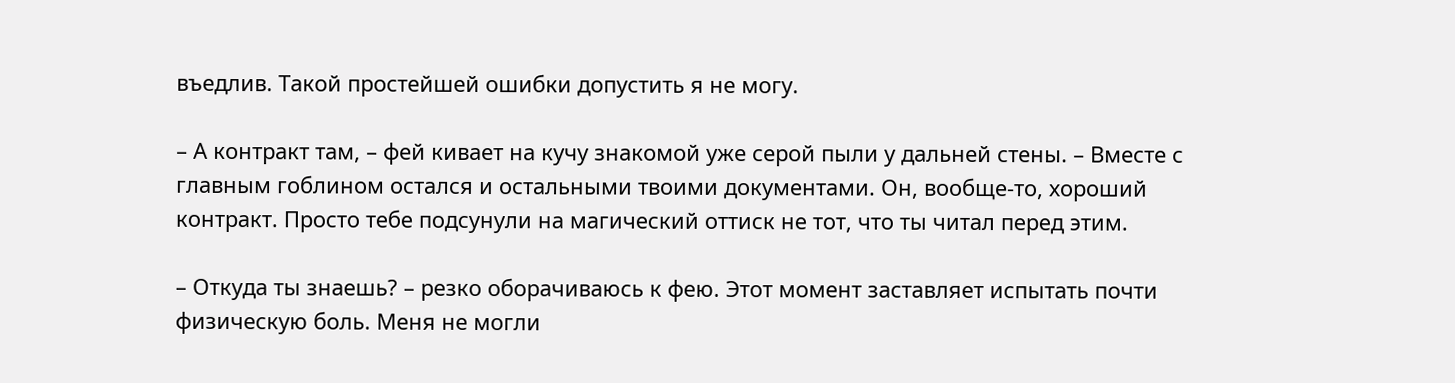въедлив. Такой простейшей ошибки допустить я не могу.

– А контракт там, – фей кивает на кучу знакомой уже серой пыли у дальней стены. – Вместе с главным гоблином остался и остальными твоими документами. Он, вообще-то, хороший контракт. Просто тебе подсунули на магический оттиск не тот, что ты читал перед этим.

– Откуда ты знаешь? – резко оборачиваюсь к фею. Этот момент заставляет испытать почти физическую боль. Меня не могли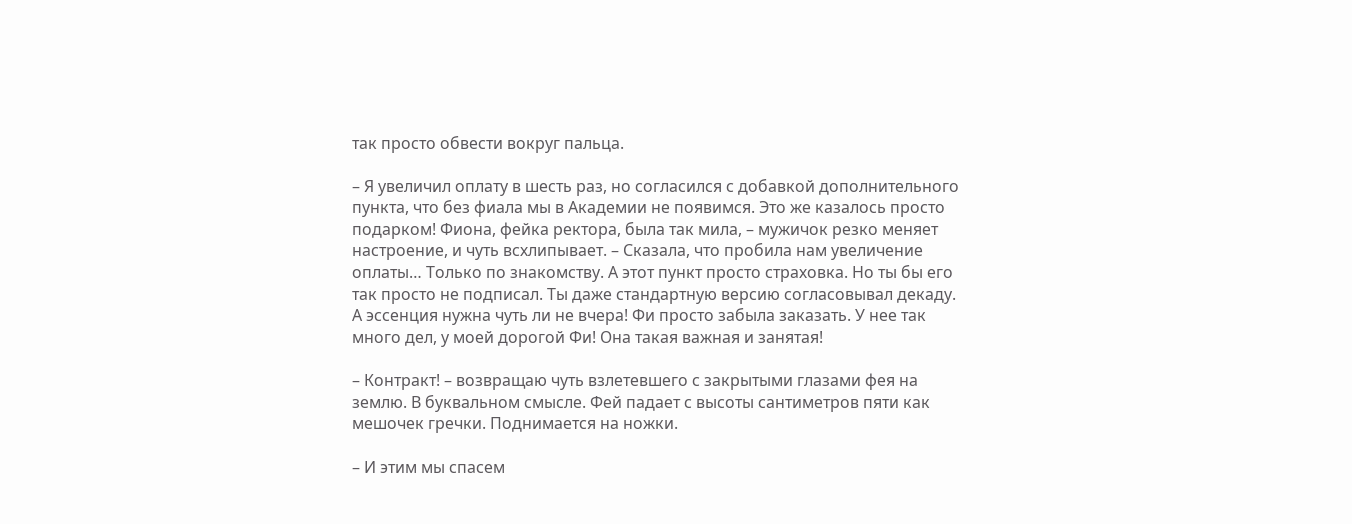так просто обвести вокруг пальца.

– Я увеличил оплату в шесть раз, но согласился с добавкой дополнительного пункта, что без фиала мы в Академии не появимся. Это же казалось просто подарком! Фиона, фейка ректора, была так мила, – мужичок резко меняет настроение, и чуть всхлипывает. – Сказала, что пробила нам увеличение оплаты… Только по знакомству. А этот пункт просто страховка. Но ты бы его так просто не подписал. Ты даже стандартную версию согласовывал декаду. А эссенция нужна чуть ли не вчера! Фи просто забыла заказать. У нее так много дел, у моей дорогой Фи! Она такая важная и занятая!

– Контракт! – возвращаю чуть взлетевшего с закрытыми глазами фея на землю. В буквальном смысле. Фей падает с высоты сантиметров пяти как мешочек гречки. Поднимается на ножки.

– И этим мы спасем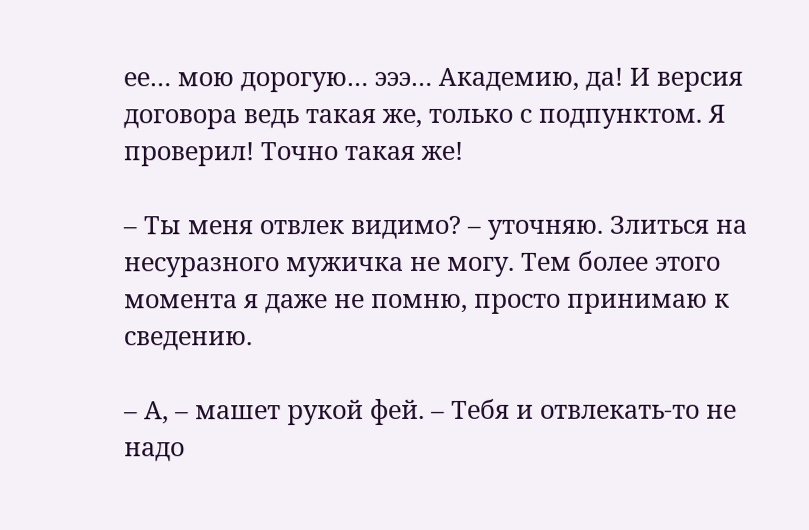ее… мою дорогую… эээ… Академию, да! И версия договора ведь такая же, только с подпунктом. Я проверил! Точно такая же!

– Ты меня отвлек видимо? – уточняю. Злиться на несуразного мужичка не могу. Тем более этого момента я даже не помню, просто принимаю к сведению.

– А, – машет рукой фей. – Тебя и отвлекать-то не надо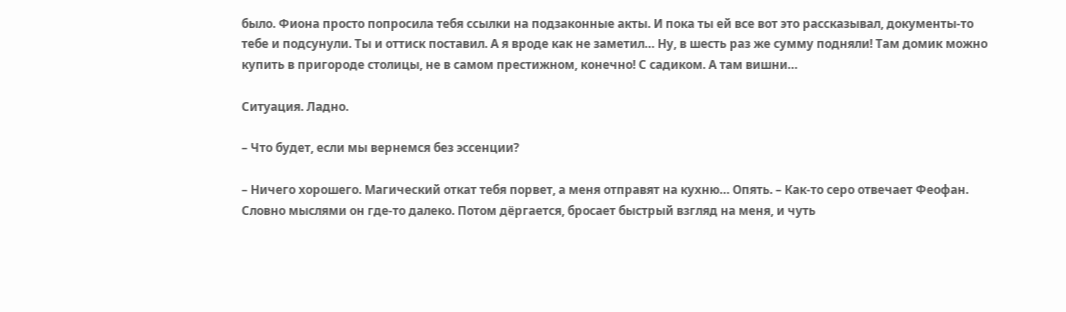было. Фиона просто попросила тебя ссылки на подзаконные акты. И пока ты ей все вот это рассказывал, документы-то тебе и подсунули. Ты и оттиск поставил. А я вроде как не заметил… Ну, в шесть раз же сумму подняли! Там домик можно купить в пригороде столицы, не в самом престижном, конечно! С садиком. А там вишни…

Ситуация. Ладно.

– Что будет, если мы вернемся без эссенции?

– Ничего хорошего. Магический откат тебя порвет, а меня отправят на кухню… Опять. – Как-то серо отвечает Феофан. Словно мыслями он где-то далеко. Потом дёргается, бросает быстрый взгляд на меня, и чуть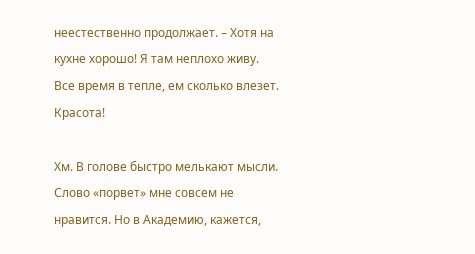неестественно продолжает. – Хотя на кухне хорошо! Я там неплохо живу. Все время в тепле, ем сколько влезет. Красота!

Хм. В голове быстро мелькают мысли. Слово «порвет» мне совсем не нравится. Но в Академию, кажется,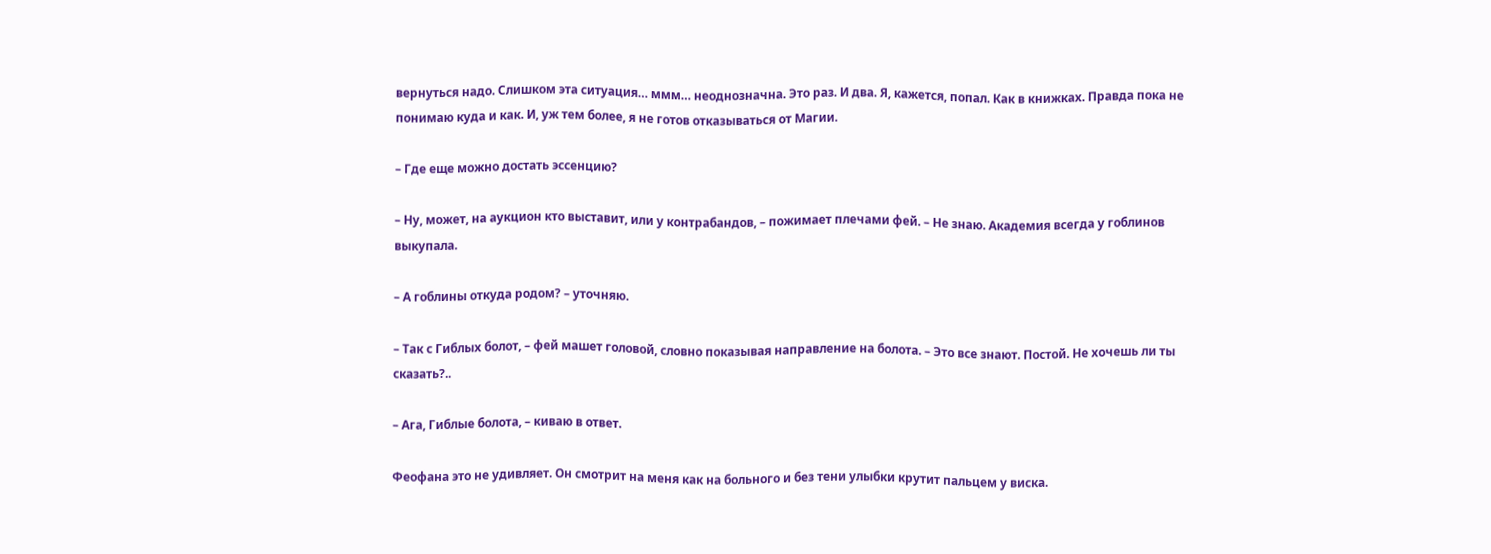вернуться надо. Слишком эта ситуация… ммм… неоднозначна. Это раз. И два. Я, кажется, попал. Как в книжках. Правда пока не понимаю куда и как. И, уж тем более, я не готов отказываться от Магии.

– Где еще можно достать эссенцию?

– Ну, может, на аукцион кто выставит, или у контрабандов, – пожимает плечами фей. – Не знаю. Академия всегда у гоблинов выкупала.

– А гоблины откуда родом? – уточняю.

– Так с Гиблых болот, – фей машет головой, словно показывая направление на болота. – Это все знают. Постой. Не хочешь ли ты сказать?..

– Ага, Гиблые болота, – киваю в ответ.

Феофана это не удивляет. Он смотрит на меня как на больного и без тени улыбки крутит пальцем у виска.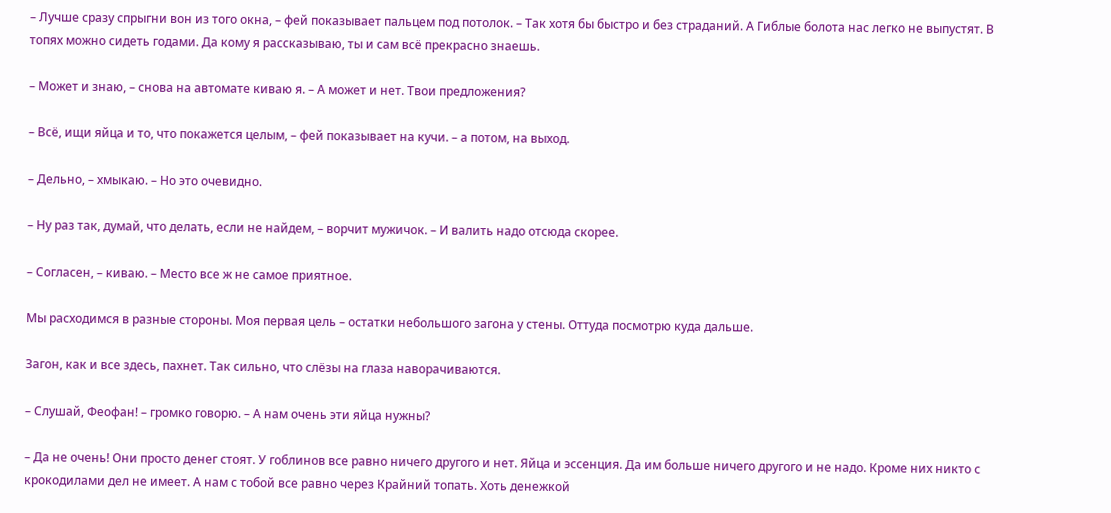– Лучше сразу спрыгни вон из того окна, – фей показывает пальцем под потолок. – Так хотя бы быстро и без страданий. А Гиблые болота нас легко не выпустят. В топях можно сидеть годами. Да кому я рассказываю, ты и сам всё прекрасно знаешь.

– Может и знаю, – снова на автомате киваю я. – А может и нет. Твои предложения?

– Всё, ищи яйца и то, что покажется целым, – фей показывает на кучи. – а потом, на выход.

– Дельно, – хмыкаю. – Но это очевидно.

– Ну раз так, думай, что делать, если не найдем, – ворчит мужичок. – И валить надо отсюда скорее.

– Согласен, – киваю. – Место все ж не самое приятное.

Мы расходимся в разные стороны. Моя первая цель – остатки небольшого загона у стены. Оттуда посмотрю куда дальше.

Загон, как и все здесь, пахнет. Так сильно, что слёзы на глаза наворачиваются.

– Слушай, Феофан! – громко говорю. – А нам очень эти яйца нужны?

– Да не очень! Они просто денег стоят. У гоблинов все равно ничего другого и нет. Яйца и эссенция. Да им больше ничего другого и не надо. Кроме них никто с крокодилами дел не имеет. А нам с тобой все равно через Крайний топать. Хоть денежкой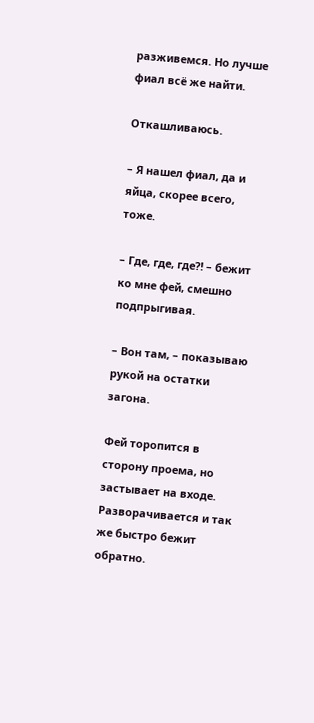разживемся. Но лучше фиал всё же найти.

Откашливаюсь.

– Я нашел фиал, да и яйца, скорее всего, тоже.

– Где, где, где⁈ – бежит ко мне фей, смешно подпрыгивая.

– Вон там, – показываю рукой на остатки загона.

Фей торопится в сторону проема, но застывает на входе. Разворачивается и так же быстро бежит обратно.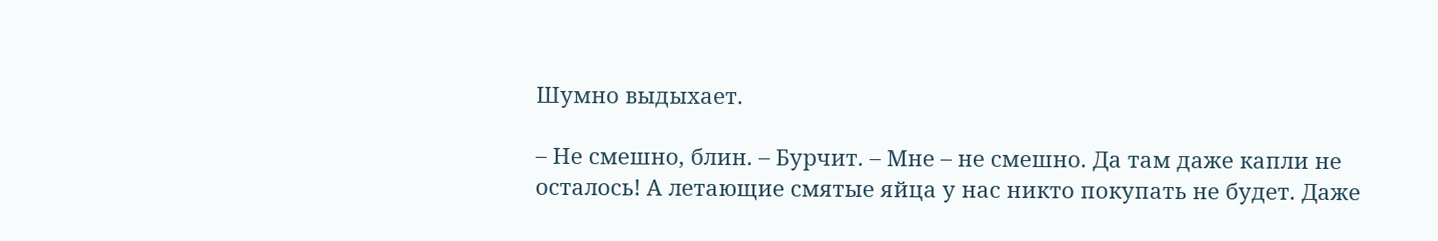Шумно выдыхает.

– Не смешно, блин. – Бурчит. – Мне – не смешно. Да там даже капли не осталось! А летающие смятые яйца у нас никто покупать не будет. Даже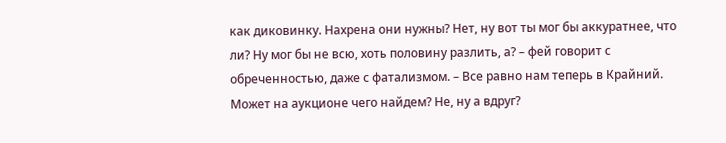как диковинку. Нахрена они нужны? Нет, ну вот ты мог бы аккуратнее, что ли? Ну мог бы не всю, хоть половину разлить, а? – фей говорит с обреченностью, даже с фатализмом. – Все равно нам теперь в Крайний. Может на аукционе чего найдем? Не, ну а вдруг?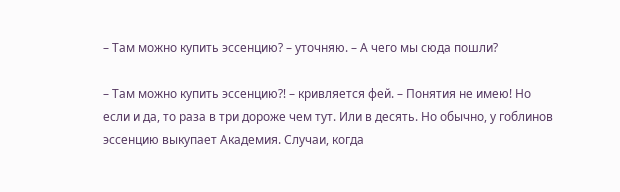– Там можно купить эссенцию? – уточняю. – А чего мы сюда пошли?

– Там можно купить эссенцию⁈ – кривляется фей. – Понятия не имею! Но если и да, то раза в три дороже чем тут. Или в десять. Но обычно, у гоблинов эссенцию выкупает Академия. Случаи, когда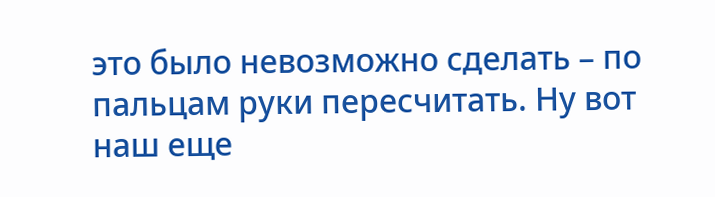это было невозможно сделать – по пальцам руки пересчитать. Ну вот наш еще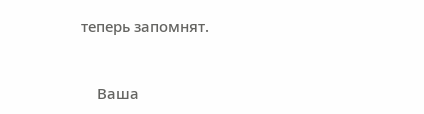теперь запомнят.


    Ваша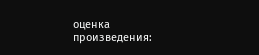оценка произведения: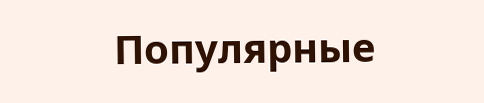Популярные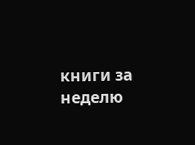книги за неделю